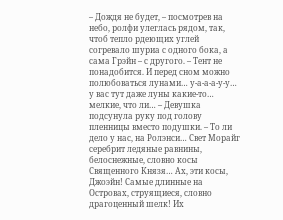– Дождя не будет, – посмотрев на небо, ролфи улеглась рядом, так, чтоб тепло рдеющих углей согревало шуриа с одного бока, а сама Грэйн – с другого. – Тент не понадобится. И перед сном можно полюбоваться лунами… у-а-а-а-у-у… у вас тут даже луны какие-то… мелкие, что ли… – Девушка подсунула руку под голову пленницы вместо подушки. – То ли дело у нас, на Ролэнси… Свет Морайг серебрит ледяные равнины, белоснежные, словно косы Священного Князя… Ах, эти косы, Джоэйн! Самые длинные на Островах, струящиеся, словно драгоценный шелк! Их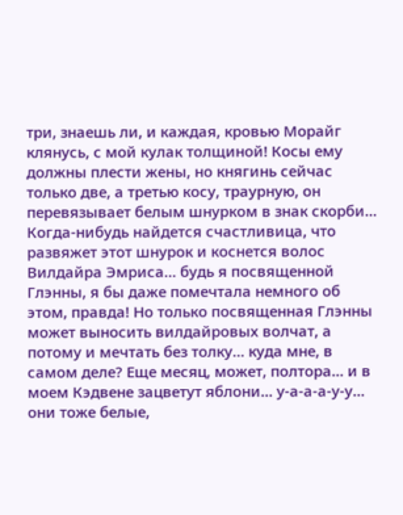три, знаешь ли, и каждая, кровью Морайг клянусь, с мой кулак толщиной! Косы ему должны плести жены, но княгинь сейчас только две, а третью косу, траурную, он перевязывает белым шнурком в знак скорби… Когда-нибудь найдется счастливица, что развяжет этот шнурок и коснется волос Вилдайра Эмриса… будь я посвященной Глэнны, я бы даже помечтала немного об этом, правда! Но только посвященная Глэнны может выносить вилдайровых волчат, а потому и мечтать без толку… куда мне, в самом деле? Еще месяц, может, полтора… и в моем Кэдвене зацветут яблони… у-а-а-а-у-у… они тоже белые,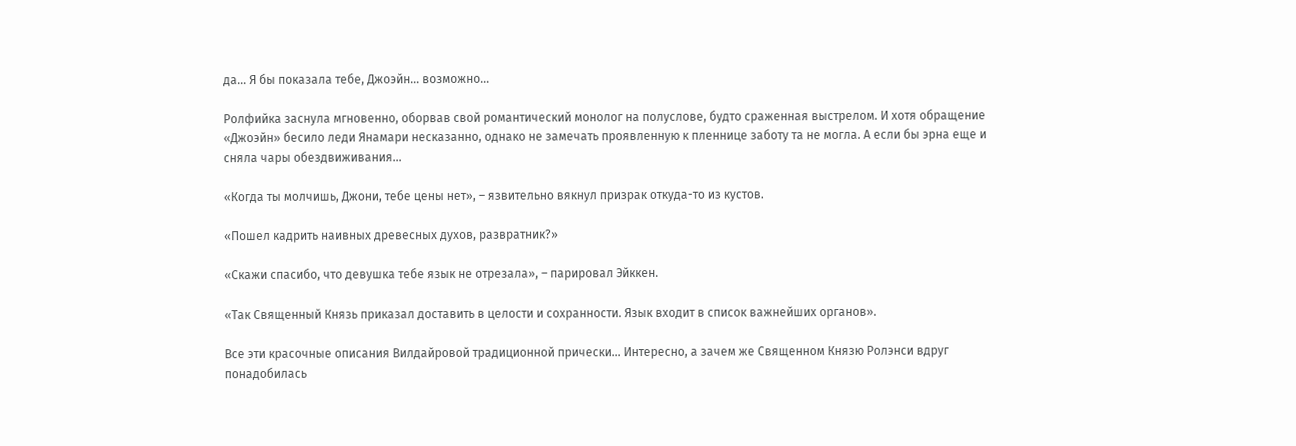да… Я бы показала тебе, Джоэйн… возможно…

Ролфийка заснула мгновенно, оборвав свой романтический монолог на полуслове, будто сраженная выстрелом. И хотя обращение «Джоэйн» бесило леди Янамари несказанно, однако не замечать проявленную к пленнице заботу та не могла. А если бы эрна еще и сняла чары обездвиживания…

«Когда ты молчишь, Джони, тебе цены нет», – язвительно вякнул призрак откуда-то из кустов.

«Пошел кадрить наивных древесных духов, развратник?»

«Скажи спасибо, что девушка тебе язык не отрезала», – парировал Эйккен.

«Так Священный Князь приказал доставить в целости и сохранности. Язык входит в список важнейших органов».

Все эти красочные описания Вилдайровой традиционной прически… Интересно, а зачем же Священном Князю Ролэнси вдруг понадобилась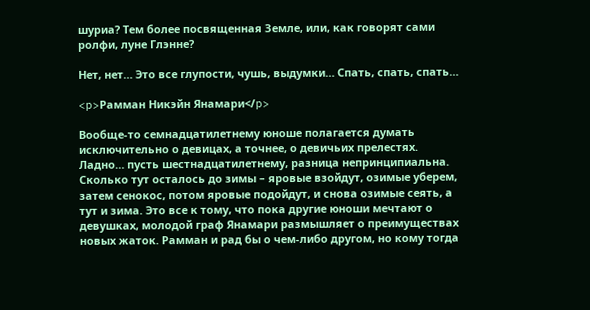шуриа? Тем более посвященная Земле, или, как говорят сами ролфи, луне Глэнне?

Нет, нет… Это все глупости, чушь, выдумки… Спать, спать, спать…

<p>Рамман Никэйн Янамари</p>

Вообще-то семнадцатилетнему юноше полагается думать исключительно о девицах, а точнее, о девичьих прелестях. Ладно… пусть шестнадцатилетнему, разница непринципиальна. Сколько тут осталось до зимы – яровые взойдут, озимые уберем, затем сенокос, потом яровые подойдут, и снова озимые сеять, а тут и зима. Это все к тому, что пока другие юноши мечтают о девушках, молодой граф Янамари размышляет о преимуществах новых жаток. Рамман и рад бы о чем-либо другом, но кому тогда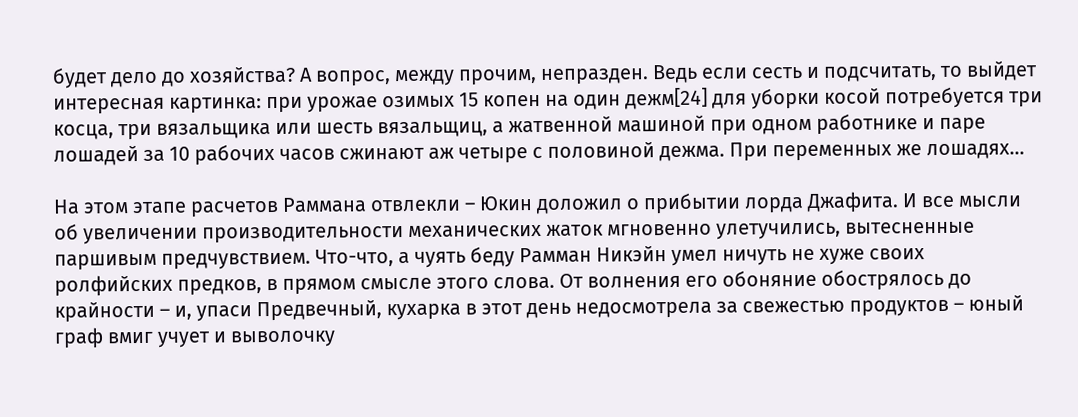будет дело до хозяйства? А вопрос, между прочим, непразден. Ведь если сесть и подсчитать, то выйдет интересная картинка: при урожае озимых 15 копен на один дежм[24] для уборки косой потребуется три косца, три вязальщика или шесть вязальщиц, а жатвенной машиной при одном работнике и паре лошадей за 10 рабочих часов сжинают аж четыре с половиной дежма. При переменных же лошадях…

На этом этапе расчетов Раммана отвлекли – Юкин доложил о прибытии лорда Джафита. И все мысли об увеличении производительности механических жаток мгновенно улетучились, вытесненные паршивым предчувствием. Что-что, а чуять беду Рамман Никэйн умел ничуть не хуже своих ролфийских предков, в прямом смысле этого слова. От волнения его обоняние обострялось до крайности – и, упаси Предвечный, кухарка в этот день недосмотрела за свежестью продуктов – юный граф вмиг учует и выволочку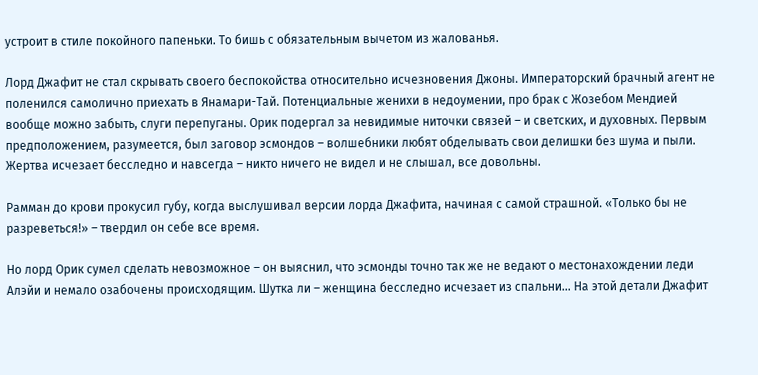устроит в стиле покойного папеньки. То бишь с обязательным вычетом из жалованья.

Лорд Джафит не стал скрывать своего беспокойства относительно исчезновения Джоны. Императорский брачный агент не поленился самолично приехать в Янамари-Тай. Потенциальные женихи в недоумении, про брак с Жозебом Мендией вообще можно забыть, слуги перепуганы. Орик подергал за невидимые ниточки связей – и светских, и духовных. Первым предположением, разумеется, был заговор эсмондов – волшебники любят обделывать свои делишки без шума и пыли. Жертва исчезает бесследно и навсегда – никто ничего не видел и не слышал, все довольны.

Рамман до крови прокусил губу, когда выслушивал версии лорда Джафита, начиная с самой страшной. «Только бы не разреветься!» – твердил он себе все время.

Но лорд Орик сумел сделать невозможное – он выяснил, что эсмонды точно так же не ведают о местонахождении леди Алэйи и немало озабочены происходящим. Шутка ли – женщина бесследно исчезает из спальни… На этой детали Джафит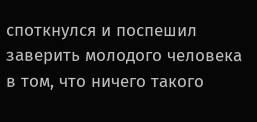споткнулся и поспешил заверить молодого человека в том, что ничего такого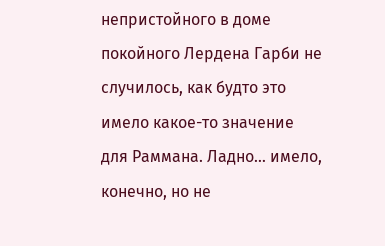непристойного в доме покойного Лердена Гарби не случилось, как будто это имело какое-то значение для Раммана. Ладно… имело, конечно, но не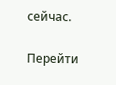сейчас.

Перейти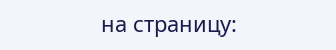на страницу: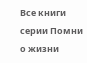Все книги серии Помни о жизни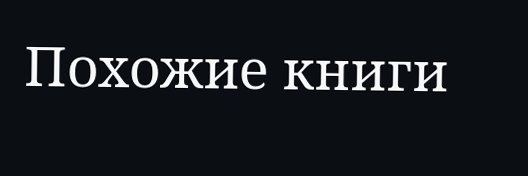Похожие книги